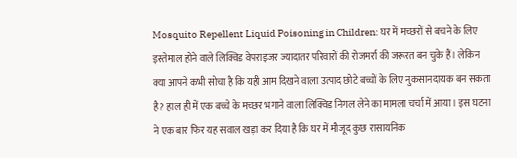Mosquito Repellent Liquid Poisoning in Children: घर में मच्छरों से बचने के लिए इस्तेमाल होने वाले लिक्विड वेपराइजर ज्यादातर परिवारों की रोजमर्रा की जरूरत बन चुके हैं। लेकिन क्या आपने कभी सोचा है कि यही आम दिखने वाला उत्पाद छोटे बच्चों के लिए नुकसानदायक बन सकता है? हाल ही में एक बच्चे के मच्छर भगाने वाला लिक्विड निगल लेने का मामला चर्चा में आया। इस घटना ने एक बार फिर यह सवाल खड़ा कर दिया है कि घर में मौजूद कुछ रासायनिक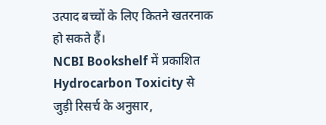उत्पाद बच्चों के लिए कितने खतरनाक हो सकते हैं।
NCBI Bookshelf में प्रकाशित Hydrocarbon Toxicity से जुड़ी रिसर्च के अनुसार,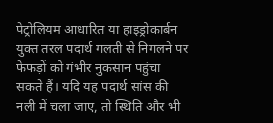पेट्रोलियम आधारित या हाइड्रोकार्बन युक्त तरल पदार्थ गलती से निगलने पर फेफड़ों को गंभीर नुकसान पहुंचा सकते हैं। यदि यह पदार्थ सांस की नली में चला जाए, तो स्थिति और भी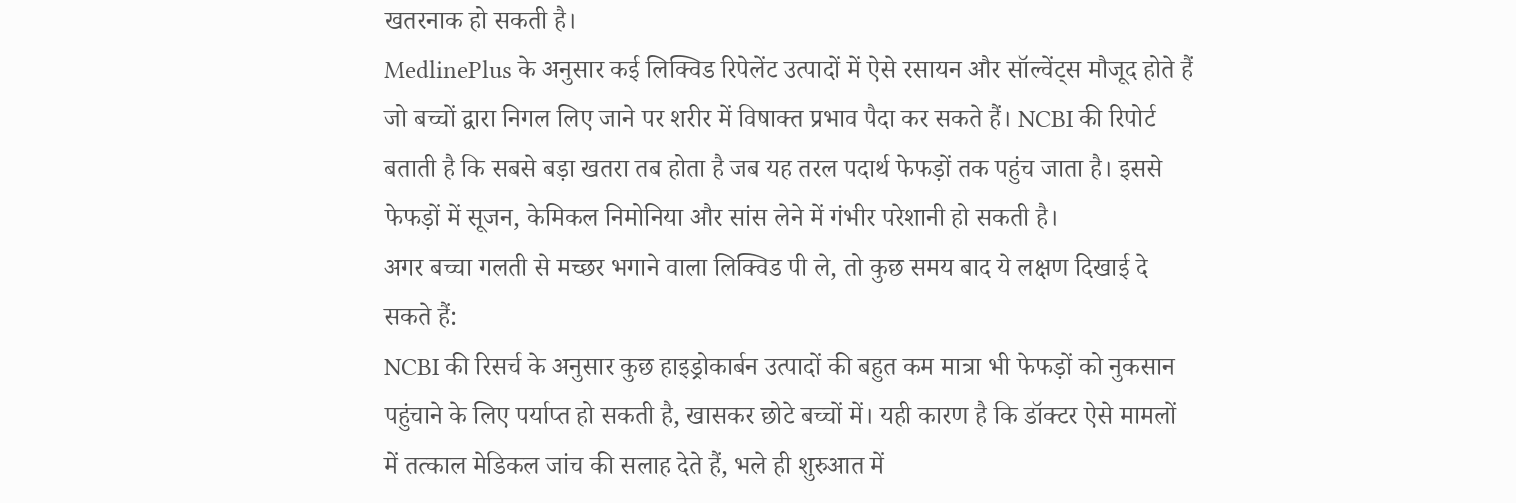खतरनाक हो सकती है।
MedlinePlus के अनुसार कई लिक्विड रिपेलेंट उत्पादों में ऐसे रसायन और सॉल्वेंट्स मौजूद होते हैं जो बच्चों द्वारा निगल लिए जाने पर शरीर में विषाक्त प्रभाव पैदा कर सकते हैं। NCBI की रिपोर्ट बताती है कि सबसे बड़ा खतरा तब होता है जब यह तरल पदार्थ फेफड़ों तक पहुंच जाता है। इससे फेफड़ों में सूजन, केमिकल निमोनिया और सांस लेने में गंभीर परेशानी हो सकती है।
अगर बच्चा गलती से मच्छर भगाने वाला लिक्विड पी ले, तो कुछ समय बाद ये लक्षण दिखाई दे सकते हैं:
NCBI की रिसर्च के अनुसार कुछ हाइड्रोकार्बन उत्पादों की बहुत कम मात्रा भी फेफड़ों को नुकसान पहुंचाने के लिए पर्याप्त हो सकती है, खासकर छोटे बच्चों में। यही कारण है कि डॉक्टर ऐसे मामलों में तत्काल मेडिकल जांच की सलाह देते हैं, भले ही शुरुआत में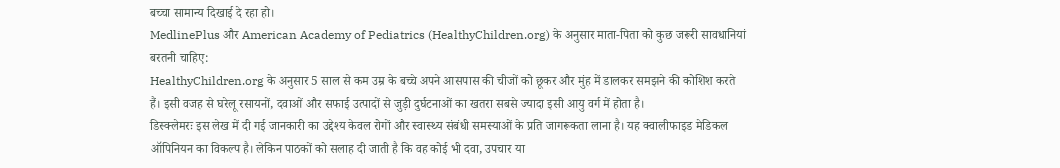बच्चा सामान्य दिखाई दे रहा हो।
MedlinePlus और American Academy of Pediatrics (HealthyChildren.org) के अनुसार माता-पिता को कुछ जरूरी सावधानियां बरतनी चाहिए:
HealthyChildren.org के अनुसार 5 साल से कम उम्र के बच्चे अपने आसपास की चीजों को छूकर और मुंह में डालकर समझने की कोशिश करते हैं। इसी वजह से घरेलू रसायनों, दवाओं और सफाई उत्पादों से जुड़ी दुर्घटनाओं का खतरा सबसे ज्यादा इसी आयु वर्ग में होता है।
डिस्क्लेमरः इस लेख में दी गई जानकारी का उद्देश्य केवल रोगों और स्वास्थ्य संबंधी समस्याओं के प्रति जागरूकता लाना है। यह क्वालीफाइड मेडिकल ऑपिनियन का विकल्प है। लेकिन पाठकों को सलाह दी जाती है कि वह कोई भी दवा, उपचार या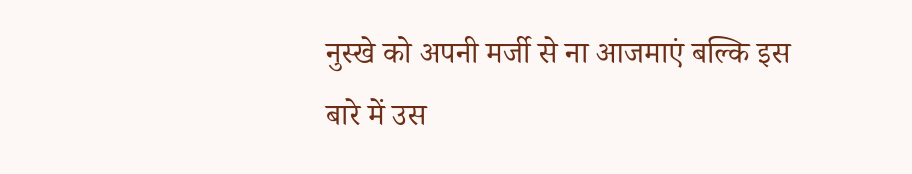नुस्खे को अपनी मर्जी से ना आजमाएं बल्कि इस बारे में उस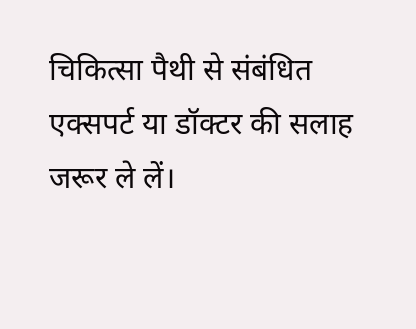चिकित्सा पैथी से संबंधित एक्सपर्ट या डॉक्टर की सलाह जरूर ले लें।